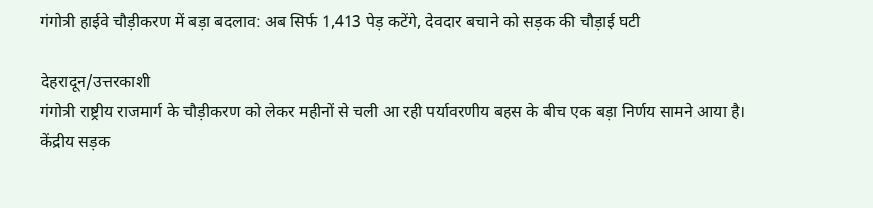गंगोत्री हाईवे चौड़ीकरण में बड़ा बदलाव: अब सिर्फ 1,413 पेड़ कटेंगे, देवदार बचाने को सड़क की चौड़ाई घटी

देहरादून/उत्तरकाशी
गंगोत्री राष्ट्रीय राजमार्ग के चौड़ीकरण को लेकर महीनों से चली आ रही पर्यावरणीय बहस के बीच एक बड़ा निर्णय सामने आया है। केंद्रीय सड़क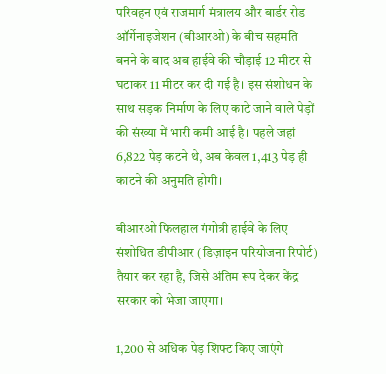परिवहन एवं राजमार्ग मंत्रालय और बार्डर रोड ऑर्गेनाइजेशन (बीआरओ) के बीच सहमति बनने के बाद अब हाईवे की चौड़ाई 12 मीटर से घटाकर 11 मीटर कर दी गई है। इस संशोधन के साथ सड़क निर्माण के लिए काटे जाने वाले पेड़ों की संख्या में भारी कमी आई है। पहले जहां 6,822 पेड़ कटने थे, अब केवल 1,413 पेड़ ही काटने की अनुमति होगी।

बीआरओ फिलहाल गंगोत्री हाईवे के लिए संशोधित डीपीआर (डिज़ाइन परियोजना रिपोर्ट) तैयार कर रहा है, जिसे अंतिम रूप देकर केंद्र सरकार को भेजा जाएगा।

1,200 से अधिक पेड़ शिफ्ट किए जाएंगे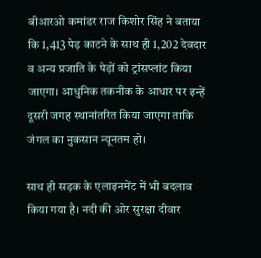बीआरओ कमांडर राज किशोर सिंह ने बताया कि 1,413 पेड़ काटने के साथ ही 1,202 देवदार व अन्य प्रजाति के पेड़ों को ट्रांसप्लांट किया जाएगा। आधुनिक तकनीक के आधार पर इन्हें दूसरी जगह स्थानांतरित किया जाएगा ताकि जंगल का नुकसान न्यूनतम हो।

साथ ही सड़क के एलाइनमेंट में भी बदलाव किया गया है। नदी की ओर सुरक्षा दीवार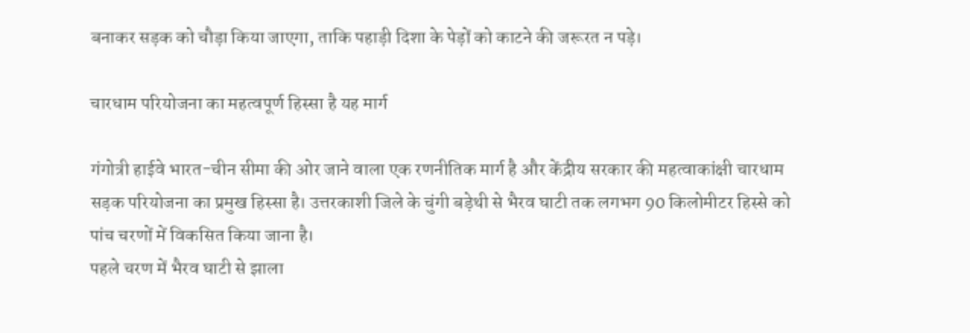बनाकर सड़क को चौड़ा किया जाएगा, ताकि पहाड़ी दिशा के पेड़ों को काटने की जरूरत न पड़े।

चारधाम परियोजना का महत्वपूर्ण हिस्सा है यह मार्ग

गंगोत्री हाईवे भारत-चीन सीमा की ओर जाने वाला एक रणनीतिक मार्ग है और केंद्रीय सरकार की महत्वाकांक्षी चारधाम सड़क परियोजना का प्रमुख हिस्सा है। उत्तरकाशी जिले के चुंगी बड़ेथी से भैरव घाटी तक लगभग 90 किलोमीटर हिस्से को पांच चरणों में विकसित किया जाना है।
पहले चरण में भैरव घाटी से झाला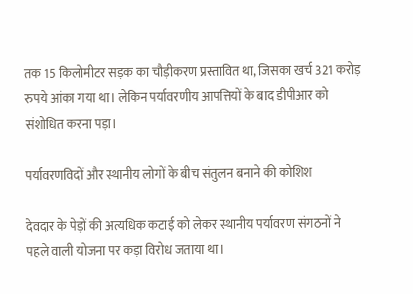तक 15 किलोमीटर सड़क का चौड़ीकरण प्रस्तावित था, जिसका खर्च 321 करोड़ रुपये आंका गया था। लेकिन पर्यावरणीय आपत्तियों के बाद डीपीआर को संशोधित करना पड़ा।

पर्यावरणविदों और स्थानीय लोगों के बीच संतुलन बनाने की कोशिश

देवदार के पेड़ों की अत्यधिक कटाई को लेकर स्थानीय पर्यावरण संगठनों ने पहले वाली योजना पर कड़ा विरोध जताया था।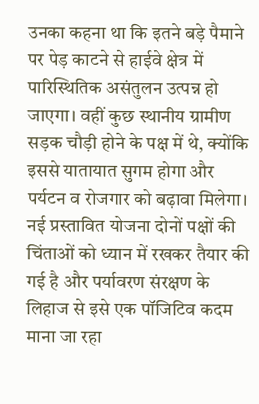उनका कहना था कि इतने बड़े पैमाने पर पेड़ काटने से हाईवे क्षेत्र में पारिस्थितिक असंतुलन उत्पन्न हो जाएगा। वहीं कुछ स्थानीय ग्रामीण सड़क चौड़ी होने के पक्ष में थे, क्योंकि इससे यातायात सुगम होगा और पर्यटन व रोजगार को बढ़ावा मिलेगा। नई प्रस्तावित योजना दोनों पक्षों की चिंताओं को ध्यान में रखकर तैयार की गई है और पर्यावरण संरक्षण के लिहाज से इसे एक पॉजिटिव कदम माना जा रहा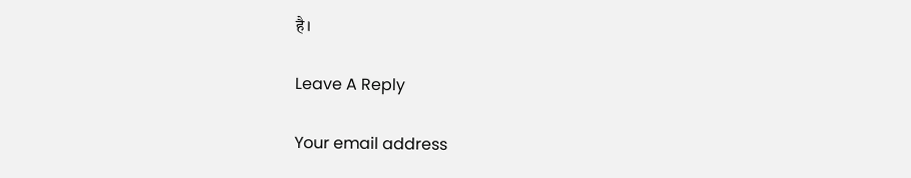है।

Leave A Reply

Your email address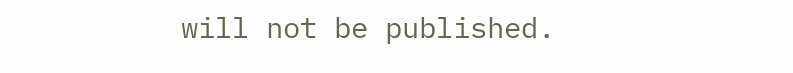will not be published.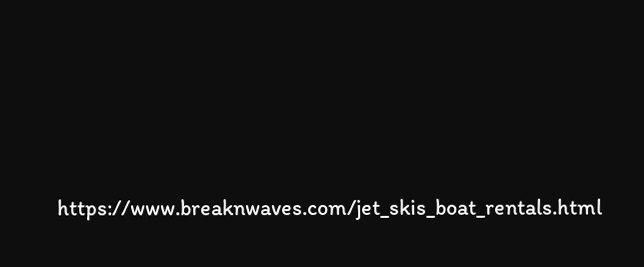https://www.breaknwaves.com/jet_skis_boat_rentals.html